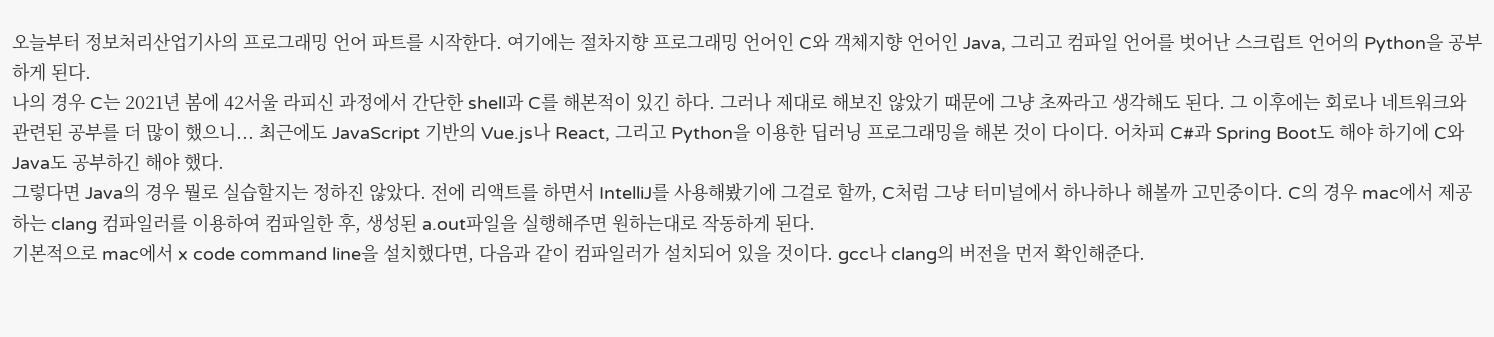오늘부터 정보처리산업기사의 프로그래밍 언어 파트를 시작한다. 여기에는 절차지향 프로그래밍 언어인 C와 객체지향 언어인 Java, 그리고 컴파일 언어를 벗어난 스크립트 언어의 Python을 공부하게 된다.
나의 경우 C는 2021년 봄에 42서울 라피신 과정에서 간단한 shell과 C를 해본적이 있긴 하다. 그러나 제대로 해보진 않았기 때문에 그냥 초짜라고 생각해도 된다. 그 이후에는 회로나 네트워크와 관련된 공부를 더 많이 했으니... 최근에도 JavaScript 기반의 Vue.js나 React, 그리고 Python을 이용한 딥러닝 프로그래밍을 해본 것이 다이다. 어차피 C#과 Spring Boot도 해야 하기에 C와 Java도 공부하긴 해야 했다.
그렇다면 Java의 경우 뭘로 실습할지는 정하진 않았다. 전에 리액트를 하면서 IntelliJ를 사용해봤기에 그걸로 할까, C처럼 그냥 터미널에서 하나하나 해볼까 고민중이다. C의 경우 mac에서 제공하는 clang 컴파일러를 이용하여 컴파일한 후, 생성된 a.out파일을 실행해주면 원하는대로 작동하게 된다.
기본적으로 mac에서 x code command line을 설치했다면, 다음과 같이 컴파일러가 설치되어 있을 것이다. gcc나 clang의 버전을 먼저 확인해준다.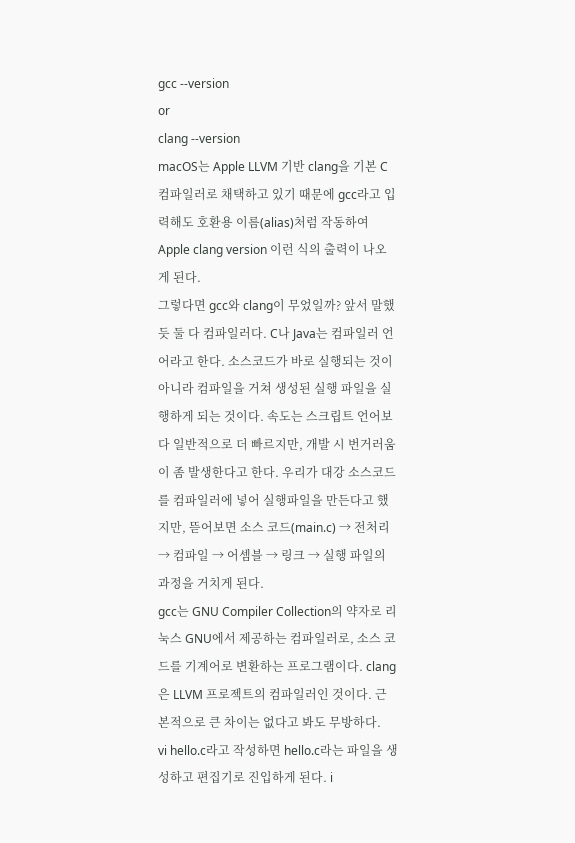gcc --version
or
clang --version
macOS는 Apple LLVM 기반 clang을 기본 C 컴파일러로 채택하고 있기 때문에 gcc라고 입력해도 호환용 이름(alias)처럼 작동하여 Apple clang version 이런 식의 출력이 나오게 된다.
그렇다면 gcc와 clang이 무었일까? 앞서 말했듯 둘 다 컴파일러다. C나 Java는 컴파일러 언어라고 한다. 소스코드가 바로 실행되는 것이 아니라 컴파일을 거쳐 생성된 실행 파일을 실행하게 되는 것이다. 속도는 스크립트 언어보다 일반적으로 더 빠르지만, 개발 시 번거러움이 좀 발생한다고 한다. 우리가 대강 소스코드를 컴파일러에 넣어 실행파일을 만든다고 했지만, 뜯어보면 소스 코드(main.c) → 전처리 → 컴파일 → 어셈블 → 링크 → 실행 파일의 과정을 거치게 된다.
gcc는 GNU Compiler Collection의 약자로 리눅스 GNU에서 제공하는 컴파일러로, 소스 코드를 기계어로 변환하는 프로그램이다. clang은 LLVM 프로젝트의 컴파일러인 것이다. 근본적으로 큰 차이는 없다고 봐도 무방하다.
vi hello.c라고 작성하면 hello.c라는 파일을 생성하고 편집기로 진입하게 된다. i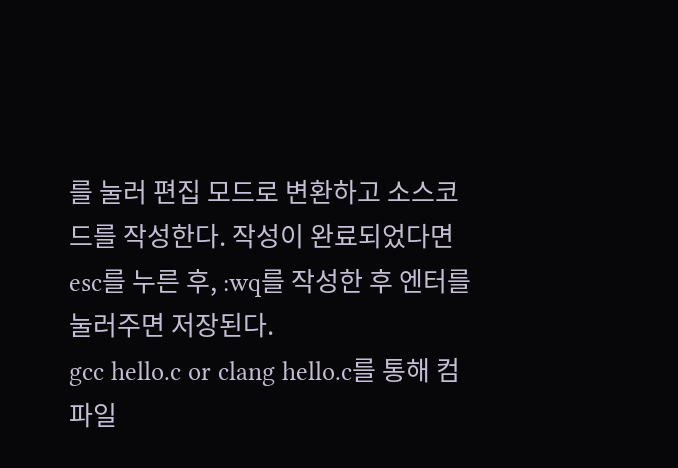를 눌러 편집 모드로 변환하고 소스코드를 작성한다. 작성이 완료되었다면 esc를 누른 후, :wq를 작성한 후 엔터를 눌러주면 저장된다.
gcc hello.c or clang hello.c를 통해 컴파일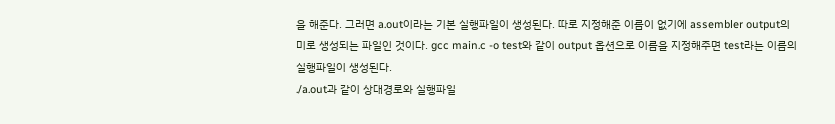을 해준다. 그러면 a.out이라는 기본 실행파일이 생성된다. 따로 지정해준 이름이 없기에 assembler output의미로 생성되는 파일인 것이다. gcc main.c -o test와 같이 output 옵션으로 이름을 지정해주면 test라는 이름의 실행파일이 생성된다.
./a.out과 같이 상대경로와 실행파일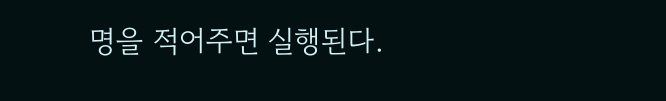명을 적어주면 실행된다.